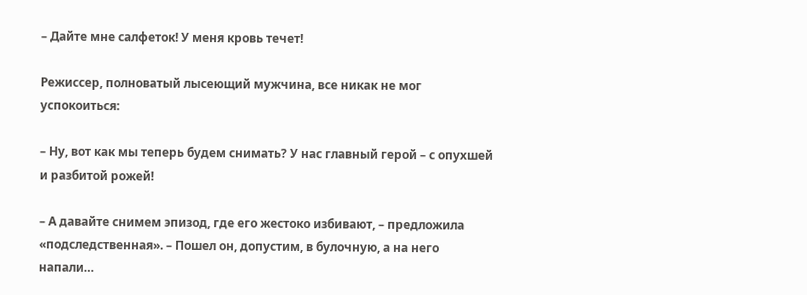– Дайте мне салфеток! У меня кровь течет!

Режиссер, полноватый лысеющий мужчина, все никак не мог успокоиться:

– Ну, вот как мы теперь будем снимать? У нас главный герой – с опухшей и разбитой рожей!

– А давайте снимем эпизод, где его жестоко избивают, – предложила «подследственная». – Пошел он, допустим, в булочную, а на него напали…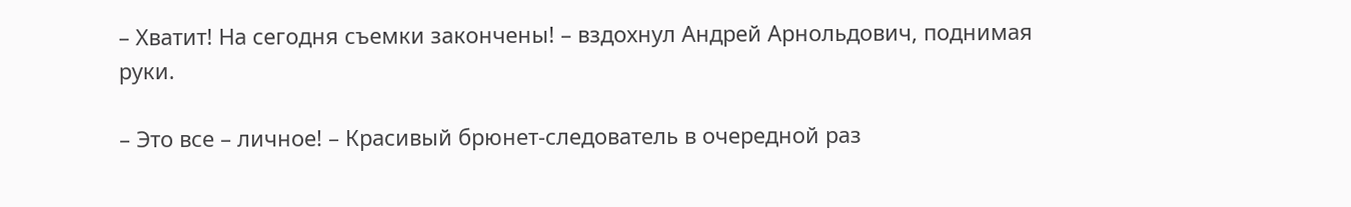– Хватит! На сегодня съемки закончены! – вздохнул Андрей Арнольдович, поднимая руки.

– Это все – личное! – Красивый брюнет-следователь в очередной раз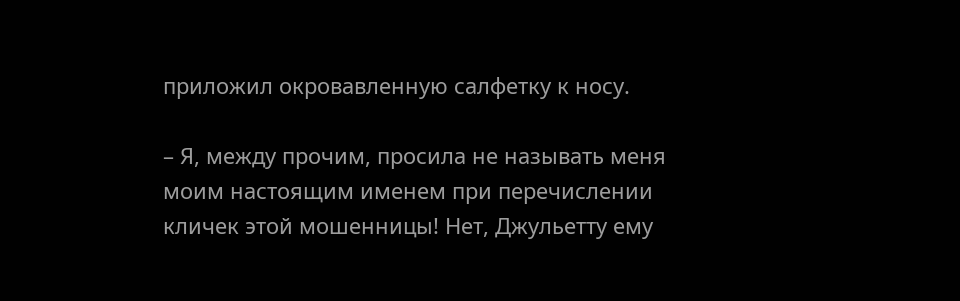приложил окровавленную салфетку к носу.

– Я, между прочим, просила не называть меня моим настоящим именем при перечислении кличек этой мошенницы! Нет, Джульетту ему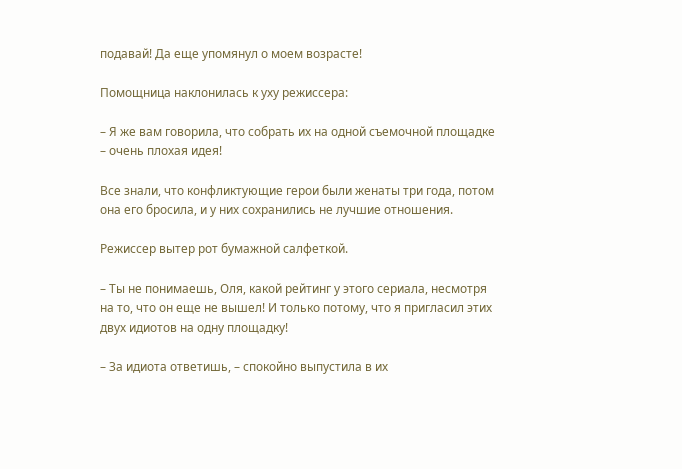подавай! Да еще упомянул о моем возрасте!

Помощница наклонилась к уху режиссера:

– Я же вам говорила, что собрать их на одной съемочной площадке – очень плохая идея!

Все знали, что конфликтующие герои были женаты три года, потом она его бросила, и у них сохранились не лучшие отношения.

Режиссер вытер рот бумажной салфеткой.

– Ты не понимаешь, Оля, какой рейтинг у этого сериала, несмотря на то, что он еще не вышел! И только потому, что я пригласил этих двух идиотов на одну площадку!

– За идиота ответишь, – спокойно выпустила в их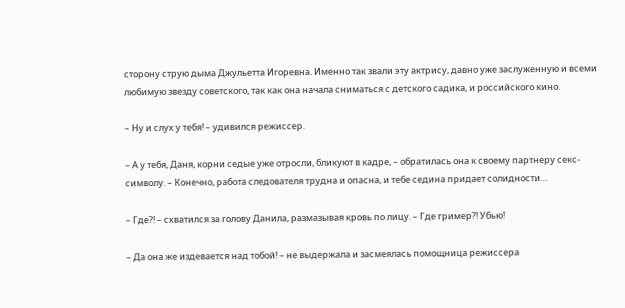сторону струю дыма Джульетта Игоревна. Именно так звали эту актрису, давно уже заслуженную и всеми любимую звезду советского, так как она начала сниматься с детского садика, и российского кино.

– Ну и слух у тебя! – удивился режиссер.

– А у тебя, Даня, корни седые уже отросли, бликуют в кадре, – обратилась она к своему партнеру секс-символу. – Конечно, работа следователя трудна и опасна, и тебе седина придает солидности…

– Где?! – схватился за голову Данила, размазывая кровь по лицу. – Где гример?! Убью!

– Да она же издевается над тобой! – не выдержала и засмеялась помощница режиссера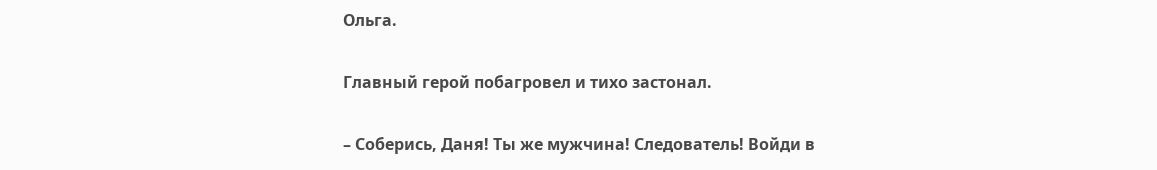Ольга.

Главный герой побагровел и тихо застонал.

– Соберись, Даня! Ты же мужчина! Следователь! Войди в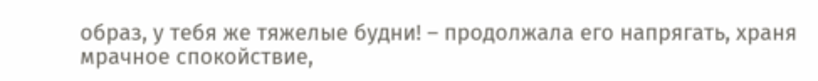образ, у тебя же тяжелые будни! – продолжала его напрягать, храня мрачное спокойствие,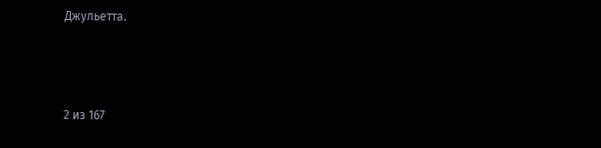Джульетта.



2 из 167